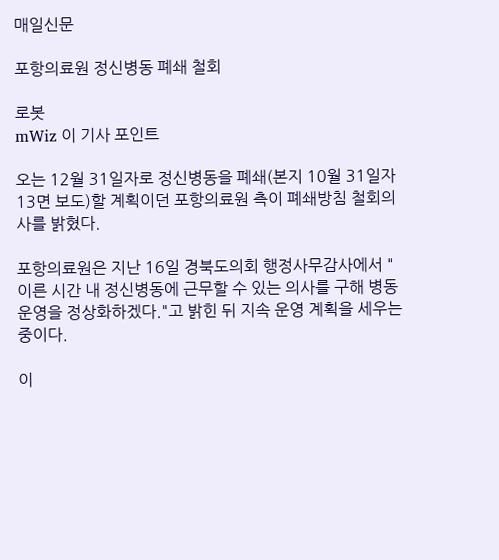매일신문

포항의료원 정신병동 폐쇄 철회

로봇
mWiz 이 기사 포인트

오는 12월 31일자로 정신병동을 폐쇄(본지 10월 31일자 13면 보도)할 계획이던 포항의료원 측이 폐쇄방침 철회의사를 밝혔다.

포항의료원은 지난 16일 경북도의회 행정사무감사에서 "이른 시간 내 정신병동에 근무할 수 있는 의사를 구해 병동 운영을 정상화하겠다."고 밝힌 뒤 지속 운영 계획을 세우는 중이다.

이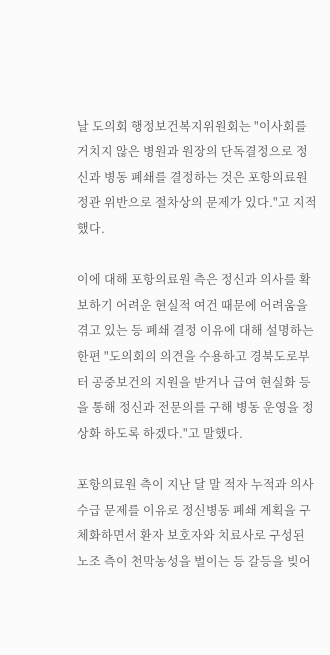날 도의회 행정보건복지위원회는 "이사회를 거치지 않은 병원과 원장의 단독결정으로 정신과 병동 폐쇄를 결정하는 것은 포항의료원 정관 위반으로 절차상의 문제가 있다."고 지적했다.

이에 대해 포항의료원 측은 정신과 의사를 확보하기 어려운 현실적 여건 때문에 어려움을 겪고 있는 등 폐쇄 결정 이유에 대해 설명하는 한편 "도의회의 의견을 수용하고 경북도로부터 공중보건의 지원을 받거나 급여 현실화 등을 통해 정신과 전문의를 구해 병동 운영을 정상화 하도록 하겠다."고 말했다.

포항의료원 측이 지난 달 말 적자 누적과 의사 수급 문제를 이유로 정신병동 폐쇄 계획을 구체화하면서 환자 보호자와 치료사로 구성된 노조 측이 천막농성을 벌이는 등 갈등을 빚어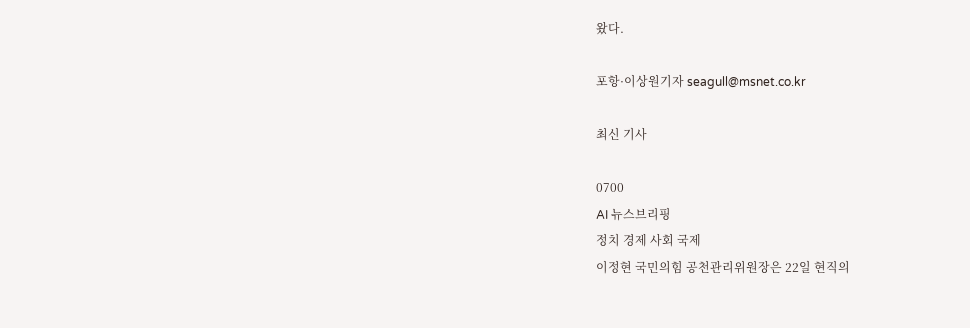왔다.

포항·이상원기자 seagull@msnet.co.kr

최신 기사

0700
AI 뉴스브리핑
정치 경제 사회 국제
이정현 국민의힘 공천관리위원장은 22일 현직의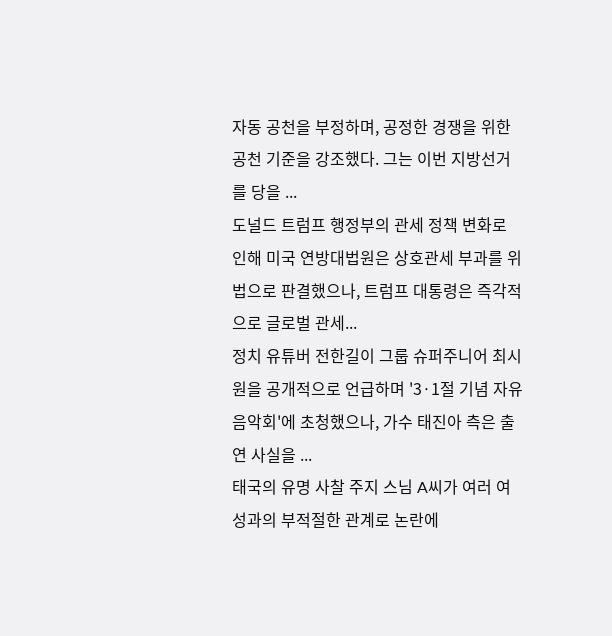자동 공천을 부정하며, 공정한 경쟁을 위한 공천 기준을 강조했다. 그는 이번 지방선거를 당을 ...
도널드 트럼프 행정부의 관세 정책 변화로 인해 미국 연방대법원은 상호관세 부과를 위법으로 판결했으나, 트럼프 대통령은 즉각적으로 글로벌 관세...
정치 유튜버 전한길이 그룹 슈퍼주니어 최시원을 공개적으로 언급하며 '3·1절 기념 자유음악회'에 초청했으나, 가수 태진아 측은 출연 사실을 ...
태국의 유명 사찰 주지 스님 A씨가 여러 여성과의 부적절한 관계로 논란에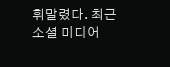휘말렸다. 최근 소셜 미디어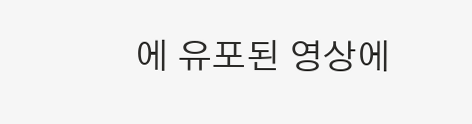에 유포된 영상에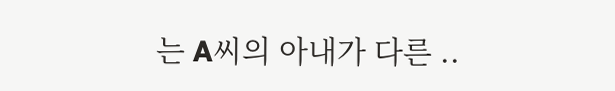는 A씨의 아내가 다른 ..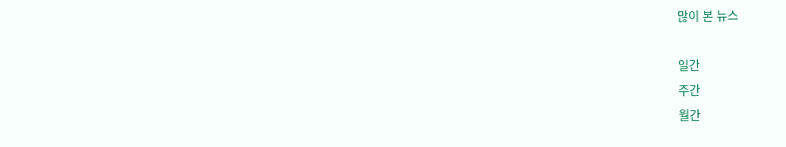많이 본 뉴스

일간
주간
월간